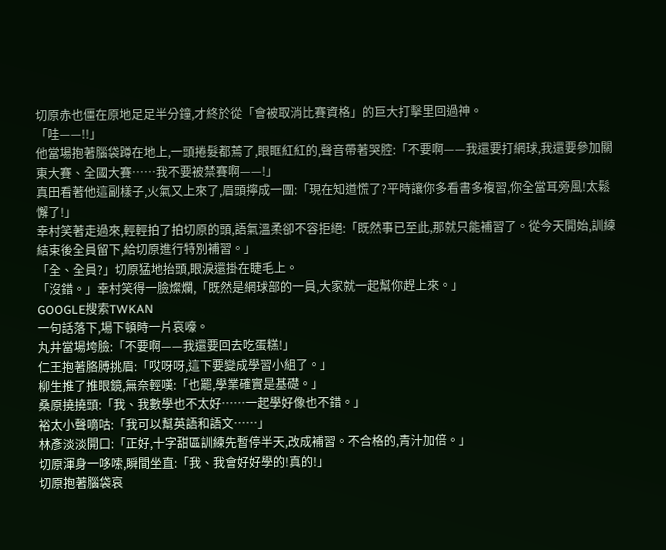切原赤也僵在原地足足半分鐘,才終於從「會被取消比賽資格」的巨大打擊里回過神。
「哇——!!」
他當場抱著腦袋蹲在地上,一頭捲髮都蔫了,眼眶紅紅的,聲音帶著哭腔:「不要啊——我還要打網球,我還要參加關東大賽、全國大賽……我不要被禁賽啊——!」
真田看著他這副樣子,火氣又上來了,眉頭擰成一團:「現在知道慌了?平時讓你多看書多複習,你全當耳旁風!太鬆懈了!」
幸村笑著走過來,輕輕拍了拍切原的頭,語氣溫柔卻不容拒絕:「既然事已至此,那就只能補習了。從今天開始,訓練結束後全員留下,給切原進行特別補習。」
「全、全員?」切原猛地抬頭,眼淚還掛在睫毛上。
「沒錯。」幸村笑得一臉燦爛,「既然是網球部的一員,大家就一起幫你趕上來。」
GOOGLE搜索TWKAN
一句話落下,場下頓時一片哀嚎。
丸井當場垮臉:「不要啊——我還要回去吃蛋糕!」
仁王抱著胳膊挑眉:「哎呀呀,這下要變成學習小組了。」
柳生推了推眼鏡,無奈輕嘆:「也罷,學業確實是基礎。」
桑原撓撓頭:「我、我數學也不太好……一起學好像也不錯。」
裕太小聲嘀咕:「我可以幫英語和語文……」
林彥淡淡開口:「正好,十字甜區訓練先暫停半天,改成補習。不合格的,青汁加倍。」
切原渾身一哆嗦,瞬間坐直:「我、我會好好學的!真的!」
切原抱著腦袋哀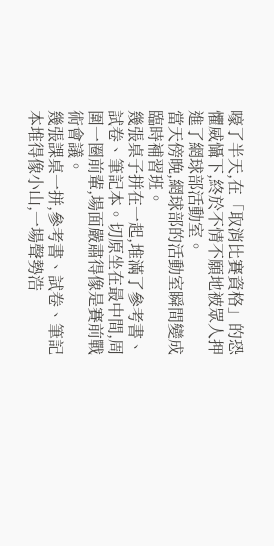嚎了半天,在「取消比賽資格」的恐懼威懾下,終於不情不願地被眾人押進了網球部活動室。
當天傍晚,網球部的活動室瞬間變成臨時補習班。
幾張桌子拼在一起,堆滿了參考書、試卷、筆記本。切原坐在最中間,周圍一圈前輩,場面嚴肅得像是賽前戰術會議。
幾張課桌一拼,參考書、試卷、筆記本堆得像小山,一場聲勢浩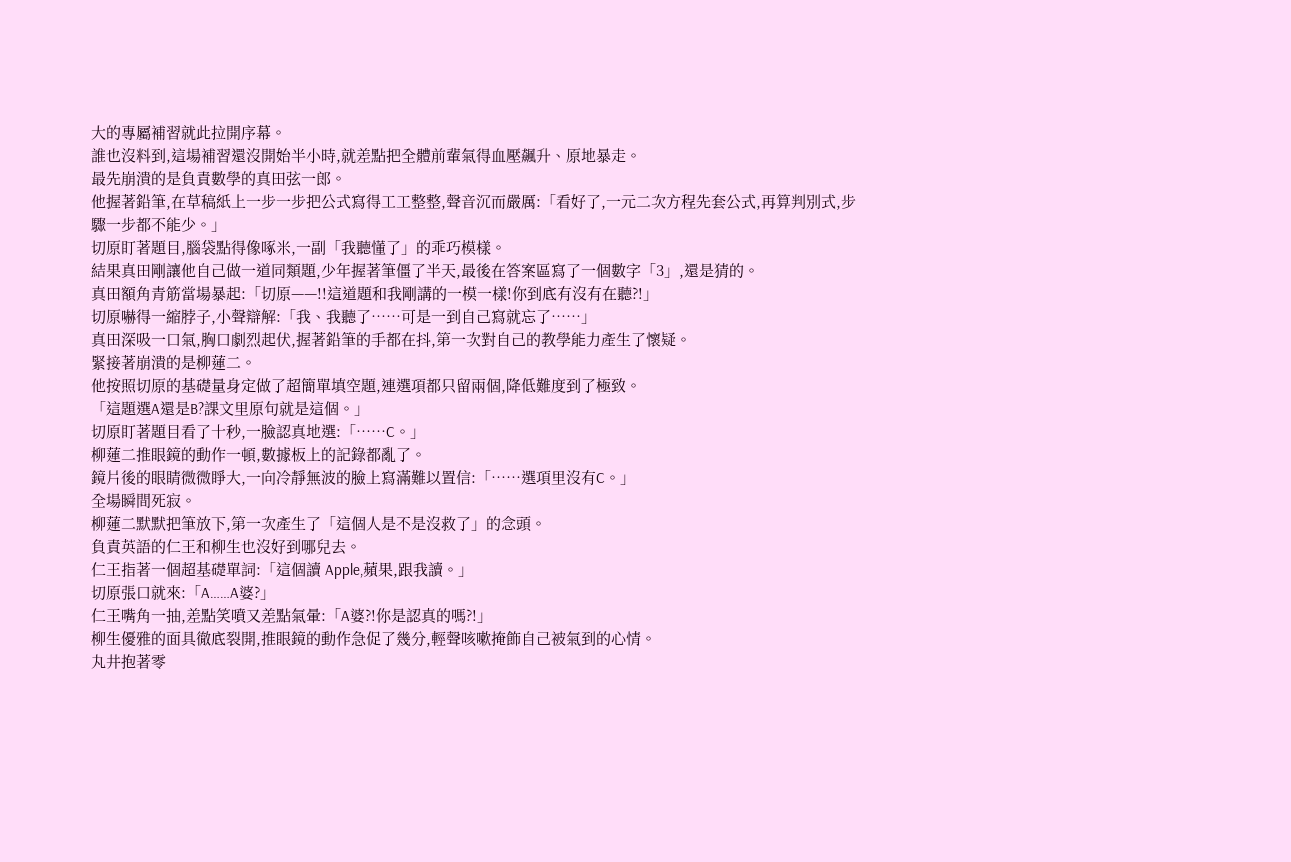大的專屬補習就此拉開序幕。
誰也沒料到,這場補習還沒開始半小時,就差點把全體前輩氣得血壓飆升、原地暴走。
最先崩潰的是負責數學的真田弦一郎。
他握著鉛筆,在草稿紙上一步一步把公式寫得工工整整,聲音沉而嚴厲:「看好了,一元二次方程先套公式,再算判別式,步驟一步都不能少。」
切原盯著題目,腦袋點得像啄米,一副「我聽懂了」的乖巧模樣。
結果真田剛讓他自己做一道同類題,少年握著筆僵了半天,最後在答案區寫了一個數字「3」,還是猜的。
真田額角青筋當場暴起:「切原——!!這道題和我剛講的一模一樣!你到底有沒有在聽?!」
切原嚇得一縮脖子,小聲辯解:「我、我聽了……可是一到自己寫就忘了……」
真田深吸一口氣,胸口劇烈起伏,握著鉛筆的手都在抖,第一次對自己的教學能力產生了懷疑。
緊接著崩潰的是柳蓮二。
他按照切原的基礎量身定做了超簡單填空題,連選項都只留兩個,降低難度到了極致。
「這題選A還是B?課文里原句就是這個。」
切原盯著題目看了十秒,一臉認真地選:「……C。」
柳蓮二推眼鏡的動作一頓,數據板上的記錄都亂了。
鏡片後的眼睛微微睜大,一向冷靜無波的臉上寫滿難以置信:「……選項里沒有C。」
全場瞬間死寂。
柳蓮二默默把筆放下,第一次產生了「這個人是不是沒救了」的念頭。
負責英語的仁王和柳生也沒好到哪兒去。
仁王指著一個超基礎單詞:「這個讀 Apple,蘋果,跟我讀。」
切原張口就來:「A……A婆?」
仁王嘴角一抽,差點笑噴又差點氣暈:「A婆?!你是認真的嗎?!」
柳生優雅的面具徹底裂開,推眼鏡的動作急促了幾分,輕聲咳嗽掩飾自己被氣到的心情。
丸井抱著零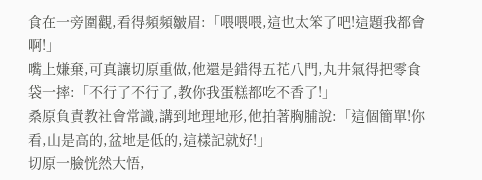食在一旁圍觀,看得頻頻皺眉:「喂喂喂,這也太笨了吧!這題我都會啊!」
嘴上嫌棄,可真讓切原重做,他還是錯得五花八門,丸井氣得把零食袋一摔:「不行了不行了,教你我蛋糕都吃不香了!」
桑原負責教社會常識,講到地理地形,他拍著胸脯說:「這個簡單!你看,山是高的,盆地是低的,這樣記就好!」
切原一臉恍然大悟,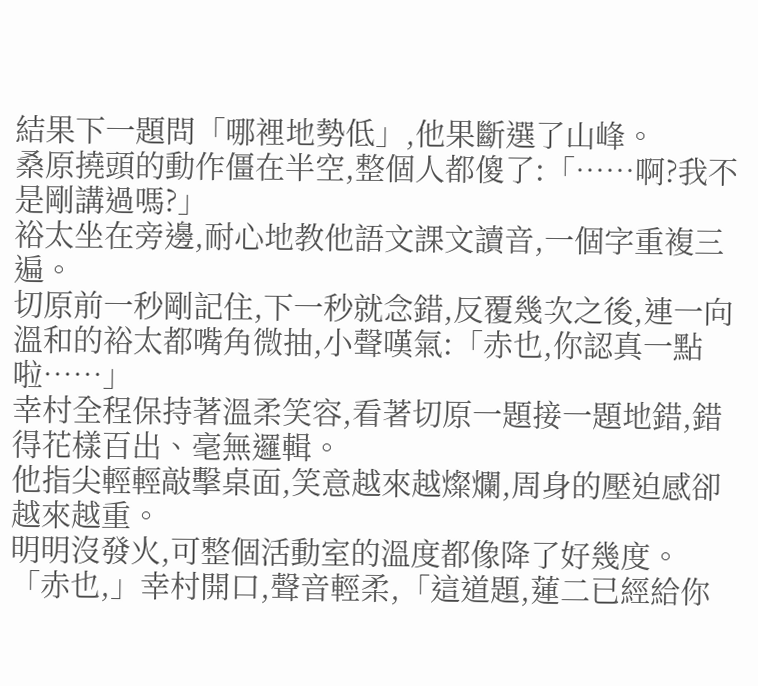結果下一題問「哪裡地勢低」,他果斷選了山峰。
桑原撓頭的動作僵在半空,整個人都傻了:「……啊?我不是剛講過嗎?」
裕太坐在旁邊,耐心地教他語文課文讀音,一個字重複三遍。
切原前一秒剛記住,下一秒就念錯,反覆幾次之後,連一向溫和的裕太都嘴角微抽,小聲嘆氣:「赤也,你認真一點啦……」
幸村全程保持著溫柔笑容,看著切原一題接一題地錯,錯得花樣百出、毫無邏輯。
他指尖輕輕敲擊桌面,笑意越來越燦爛,周身的壓迫感卻越來越重。
明明沒發火,可整個活動室的溫度都像降了好幾度。
「赤也,」幸村開口,聲音輕柔,「這道題,蓮二已經給你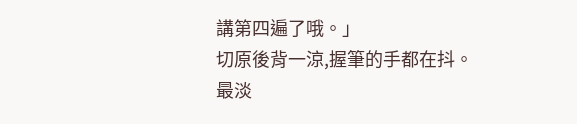講第四遍了哦。」
切原後背一涼,握筆的手都在抖。
最淡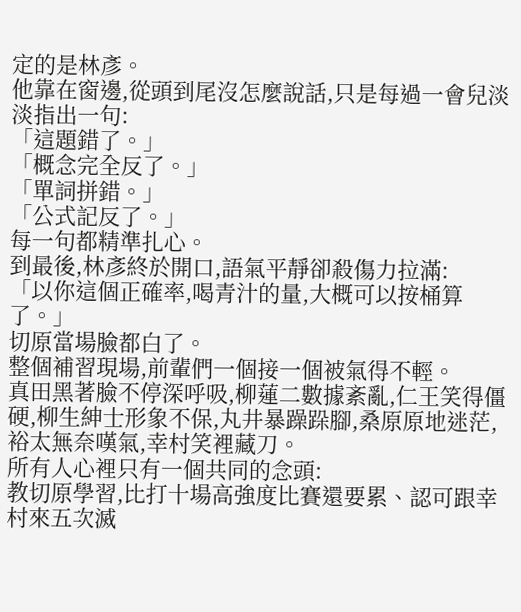定的是林彥。
他靠在窗邊,從頭到尾沒怎麼說話,只是每過一會兒淡淡指出一句:
「這題錯了。」
「概念完全反了。」
「單詞拼錯。」
「公式記反了。」
每一句都精準扎心。
到最後,林彥終於開口,語氣平靜卻殺傷力拉滿:
「以你這個正確率,喝青汁的量,大概可以按桶算了。」
切原當場臉都白了。
整個補習現場,前輩們一個接一個被氣得不輕。
真田黑著臉不停深呼吸,柳蓮二數據紊亂,仁王笑得僵硬,柳生紳士形象不保,丸井暴躁跺腳,桑原原地迷茫,裕太無奈嘆氣,幸村笑裡藏刀。
所有人心裡只有一個共同的念頭:
教切原學習,比打十場高強度比賽還要累、認可跟幸村來五次滅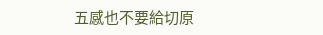五感也不要給切原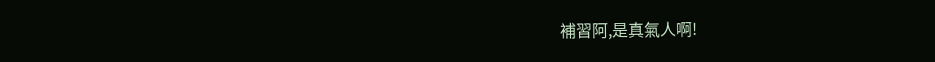補習阿,是真氣人啊!